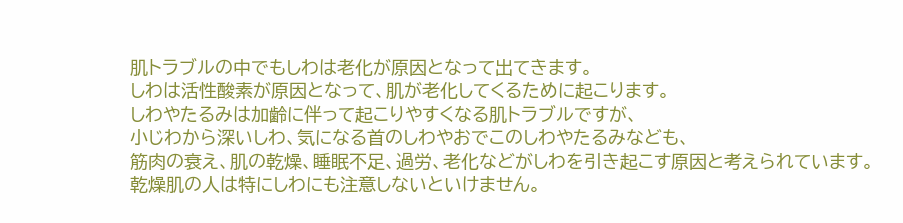肌トラブルの中でもしわは老化が原因となって出てきます。
しわは活性酸素が原因となって、肌が老化してくるために起こります。
しわやたるみは加齢に伴って起こりやすくなる肌トラブルですが、
小じわから深いしわ、気になる首のしわやおでこのしわやたるみなども、
筋肉の衰え、肌の乾燥、睡眠不足、過労、老化などがしわを引き起こす原因と考えられています。
乾燥肌の人は特にしわにも注意しないといけません。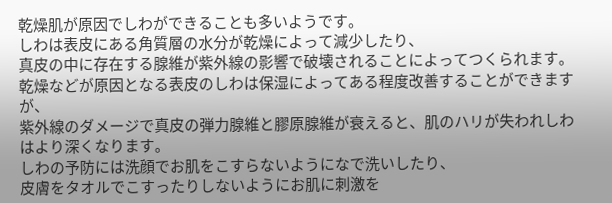乾燥肌が原因でしわができることも多いようです。
しわは表皮にある角質層の水分が乾燥によって減少したり、
真皮の中に存在する腺維が紫外線の影響で破壊されることによってつくられます。
乾燥などが原因となる表皮のしわは保湿によってある程度改善することができますが、
紫外線のダメージで真皮の弾力腺維と膠原腺維が衰えると、肌のハリが失われしわはより深くなります。
しわの予防には洗顔でお肌をこすらないようになで洗いしたり、
皮膚をタオルでこすったりしないようにお肌に刺激を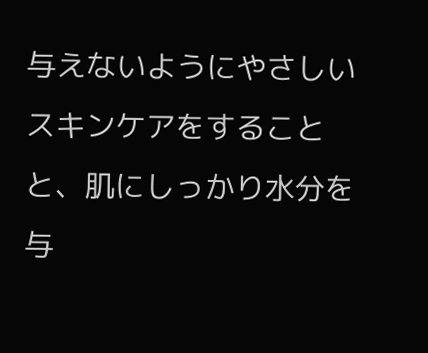与えないようにやさしい
スキンケアをすることと、肌にしっかり水分を与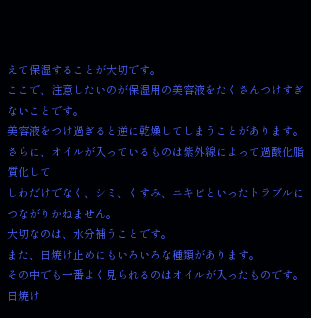えて保湿することが大切です。
ここで、注意したいのが保湿用の美容液をたくさんつけすぎないことです。
美容液をつけ過ぎると逆に乾燥してしまうことがあります。
さらに、オイルが入っているものは紫外線によって過酸化脂質化して
しわだけでなく、シミ、くすみ、ニキビといったトラブルにつながりかねません。
大切なのは、水分補うことです。
また、日焼け止めにもいろいろな種類があります。
その中でも一番よく見られるのはオイルが入ったものです。
日焼け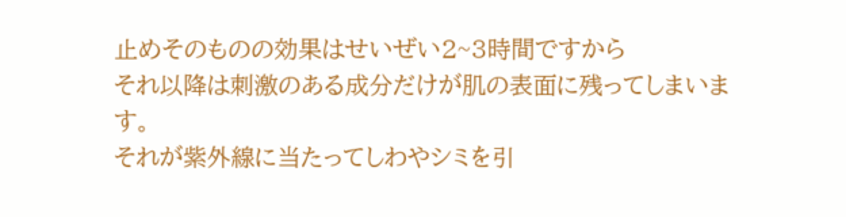止めそのものの効果はせいぜい2~3時間ですから
それ以降は刺激のある成分だけが肌の表面に残ってしまいます。
それが紫外線に当たってしわやシミを引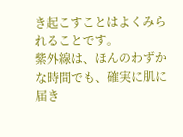き起こすことはよくみられることです。
紫外線は、ほんのわずかな時間でも、確実に肌に届き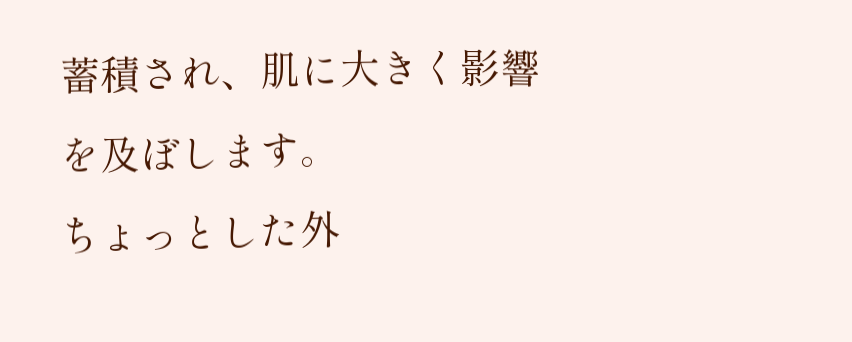蓄積され、肌に大きく影響を及ぼします。
ちょっとした外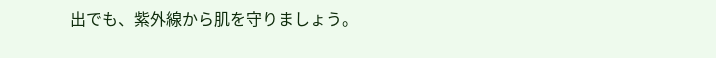出でも、紫外線から肌を守りましょう。